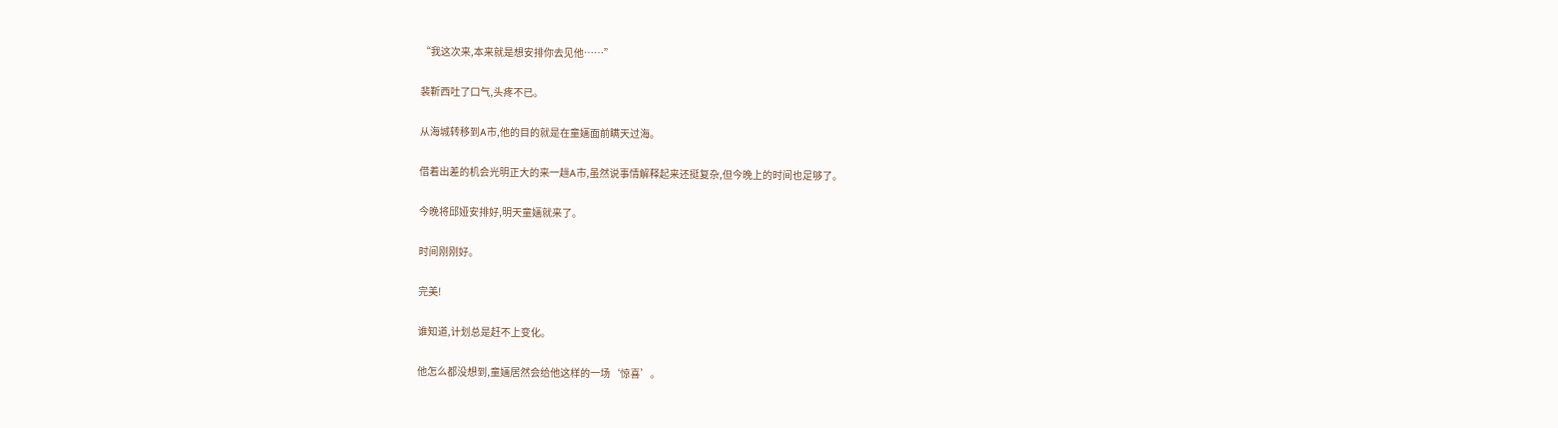“我这次来,本来就是想安排你去见他……”

裴靳西吐了口气,头疼不已。

从海城转移到A市,他的目的就是在童婳面前瞒天过海。

借着出差的机会光明正大的来一趟A市,虽然说事情解释起来还挺复杂,但今晚上的时间也足够了。

今晚将邱娅安排好,明天童婳就来了。

时间刚刚好。

完美!

谁知道,计划总是赶不上变化。

他怎么都没想到,童婳居然会给他这样的一场‘惊喜’。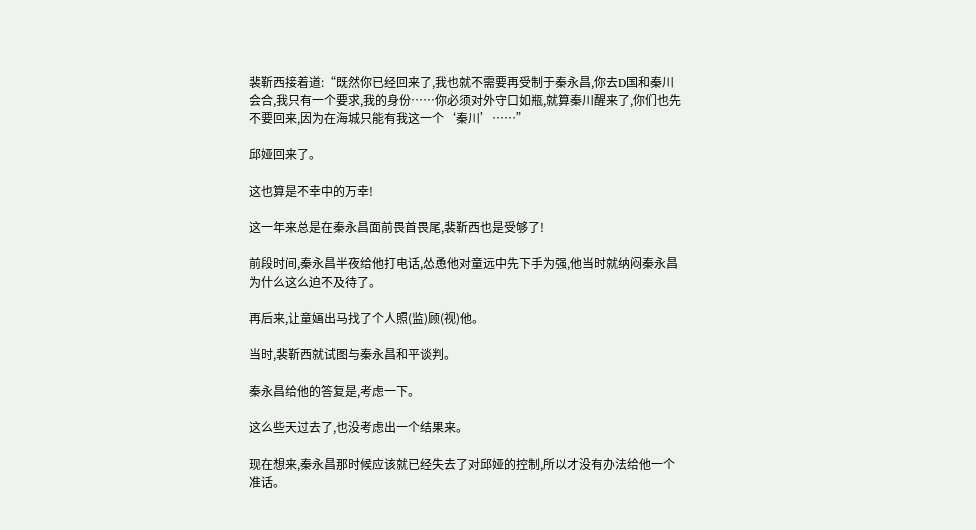裴靳西接着道:“既然你已经回来了,我也就不需要再受制于秦永昌,你去D国和秦川会合,我只有一个要求,我的身份……你必须对外守口如瓶,就算秦川醒来了,你们也先不要回来,因为在海城只能有我这一个‘秦川’……”

邱娅回来了。

这也算是不幸中的万幸!

这一年来总是在秦永昌面前畏首畏尾,裴靳西也是受够了!

前段时间,秦永昌半夜给他打电话,怂恿他对童远中先下手为强,他当时就纳闷秦永昌为什么这么迫不及待了。

再后来,让童婳出马找了个人照(监)顾(视)他。

当时,裴靳西就试图与秦永昌和平谈判。

秦永昌给他的答复是,考虑一下。

这么些天过去了,也没考虑出一个结果来。

现在想来,秦永昌那时候应该就已经失去了对邱娅的控制,所以才没有办法给他一个准话。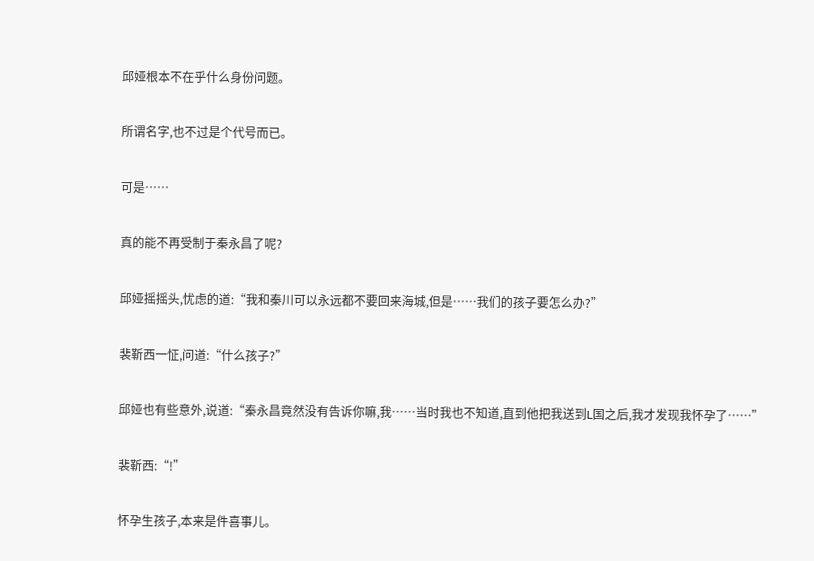邱娅根本不在乎什么身份问题。

所谓名字,也不过是个代号而已。

可是……

真的能不再受制于秦永昌了呢?

邱娅摇摇头,忧虑的道:“我和秦川可以永远都不要回来海城,但是……我们的孩子要怎么办?”

裴靳西一怔,问道:“什么孩子?”

邱娅也有些意外,说道:“秦永昌竟然没有告诉你嘛,我……当时我也不知道,直到他把我送到L国之后,我才发现我怀孕了……”

裴靳西:“!”

怀孕生孩子,本来是件喜事儿。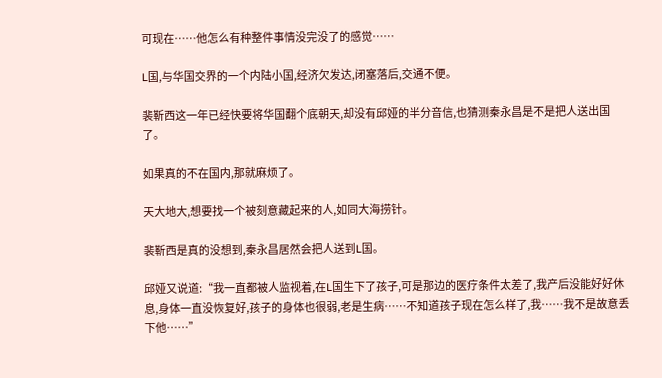可现在……他怎么有种整件事情没完没了的感觉……

L国,与华国交界的一个内陆小国,经济欠发达,闭塞落后,交通不便。

裴靳西这一年已经快要将华国翻个底朝天,却没有邱娅的半分音信,也猜测秦永昌是不是把人送出国了。

如果真的不在国内,那就麻烦了。

天大地大,想要找一个被刻意藏起来的人,如同大海捞针。

裴靳西是真的没想到,秦永昌居然会把人送到L国。

邱娅又说道:“我一直都被人监视着,在L国生下了孩子,可是那边的医疗条件太差了,我产后没能好好休息,身体一直没恢复好,孩子的身体也很弱,老是生病……不知道孩子现在怎么样了,我……我不是故意丢下他……”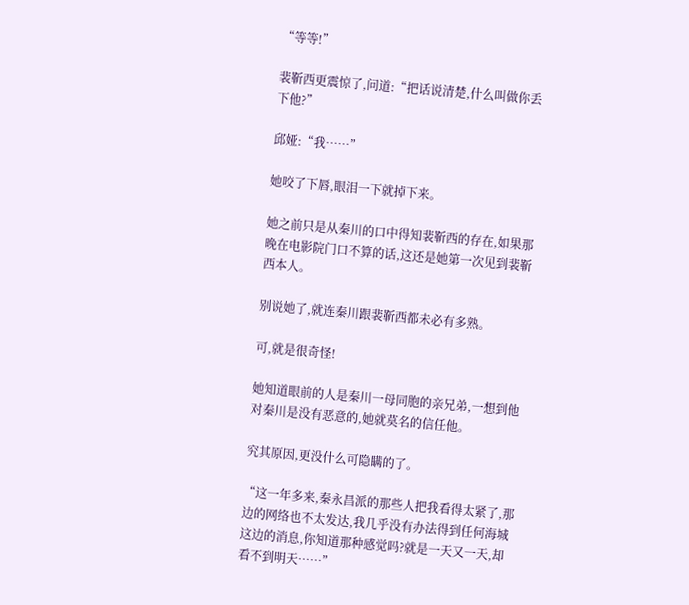“等等!”

裴靳西更震惊了,问道:“把话说清楚,什么叫做你丢下他?”

邱娅:“我……”

她咬了下唇,眼泪一下就掉下来。

她之前只是从秦川的口中得知裴靳西的存在,如果那晚在电影院门口不算的话,这还是她第一次见到裴靳西本人。

别说她了,就连秦川跟裴靳西都未必有多熟。

可,就是很奇怪!

她知道眼前的人是秦川一母同胞的亲兄弟,一想到他对秦川是没有恶意的,她就莫名的信任他。

究其原因,更没什么可隐瞒的了。

“这一年多来,秦永昌派的那些人把我看得太紧了,那边的网络也不太发达,我几乎没有办法得到任何海城这边的消息,你知道那种感觉吗?就是一天又一天,却看不到明天……”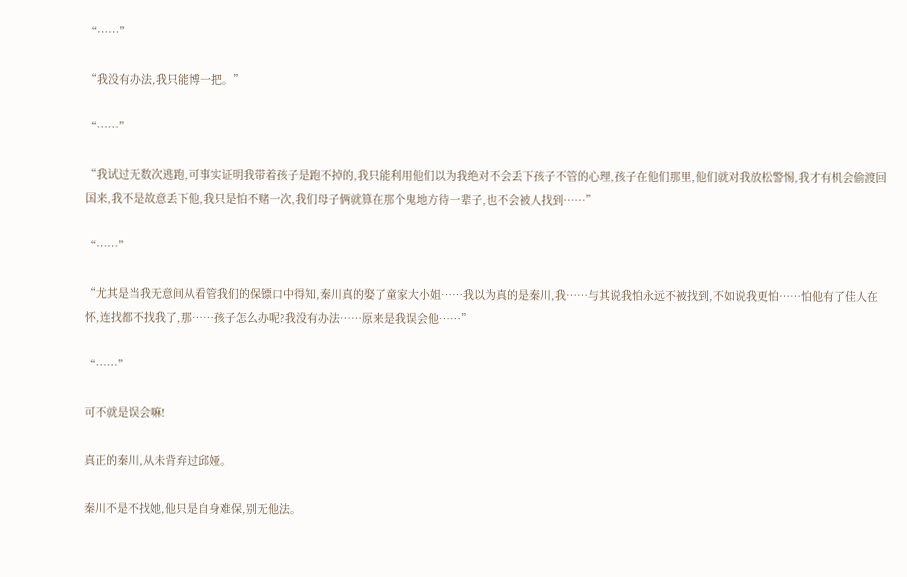“……”

“我没有办法,我只能博一把。”

“……”

“我试过无数次逃跑,可事实证明我带着孩子是跑不掉的,我只能利用他们以为我绝对不会丢下孩子不管的心理,孩子在他们那里,他们就对我放松警惕,我才有机会偷渡回国来,我不是故意丢下他,我只是怕不赌一次,我们母子俩就算在那个鬼地方待一辈子,也不会被人找到……”

“……”

“尤其是当我无意间从看管我们的保镖口中得知,秦川真的娶了童家大小姐……我以为真的是秦川,我……与其说我怕永远不被找到,不如说我更怕……怕他有了佳人在怀,连找都不找我了,那……孩子怎么办呢?我没有办法……原来是我误会他……”

“……”

可不就是误会嘛!

真正的秦川,从未背弃过邱娅。

秦川不是不找她,他只是自身难保,别无他法。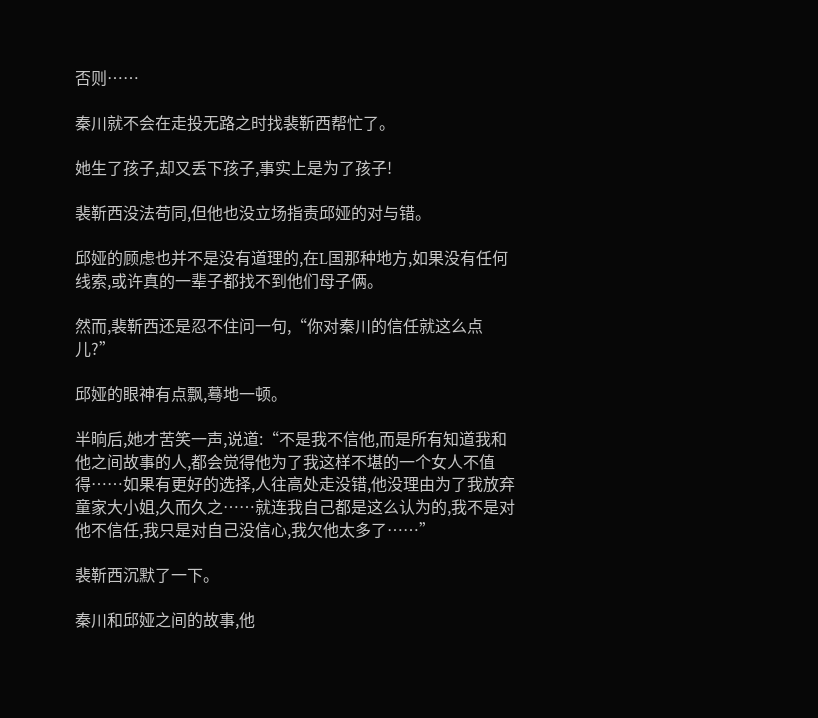否则……

秦川就不会在走投无路之时找裴靳西帮忙了。

她生了孩子,却又丢下孩子,事实上是为了孩子!

裴靳西没法苟同,但他也没立场指责邱娅的对与错。

邱娅的顾虑也并不是没有道理的,在L国那种地方,如果没有任何线索,或许真的一辈子都找不到他们母子俩。

然而,裴靳西还是忍不住问一句,“你对秦川的信任就这么点儿?”

邱娅的眼神有点飘,蓦地一顿。

半晌后,她才苦笑一声,说道:“不是我不信他,而是所有知道我和他之间故事的人,都会觉得他为了我这样不堪的一个女人不值得……如果有更好的选择,人往高处走没错,他没理由为了我放弃童家大小姐,久而久之……就连我自己都是这么认为的,我不是对他不信任,我只是对自己没信心,我欠他太多了……”

裴靳西沉默了一下。

秦川和邱娅之间的故事,他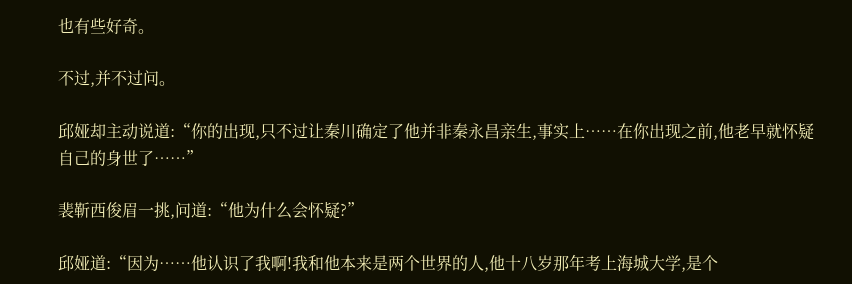也有些好奇。

不过,并不过问。

邱娅却主动说道:“你的出现,只不过让秦川确定了他并非秦永昌亲生,事实上……在你出现之前,他老早就怀疑自己的身世了……”

裴靳西俊眉一挑,问道:“他为什么会怀疑?”

邱娅道:“因为……他认识了我啊!我和他本来是两个世界的人,他十八岁那年考上海城大学,是个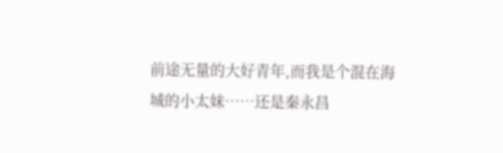前途无量的大好青年,而我是个混在海城的小太妹……还是秦永昌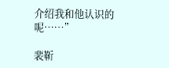介绍我和他认识的呢……”

裴靳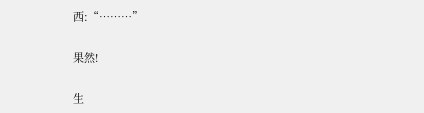西:“………”

果然!

生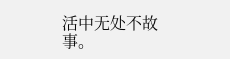活中无处不故事。